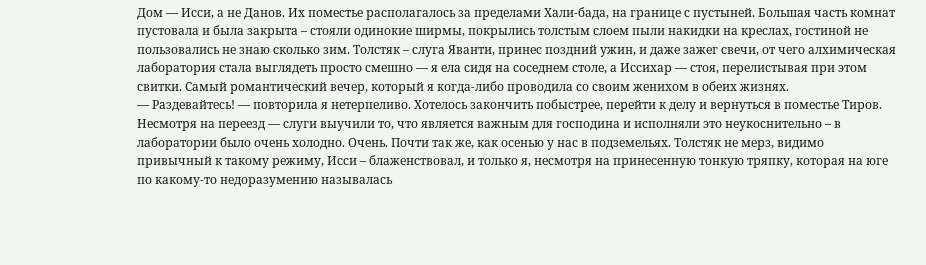Дом — Исси, а не Данов. Их поместье располагалось за пределами Хали-бада, на границе с пустыней. Большая часть комнат пустовала и была закрыта – стояли одинокие ширмы, покрылись толстым слоем пыли накидки на креслах, гостиной не пользовались не знаю сколько зим. Толстяк – слуга Яванти, принес поздний ужин, и даже зажег свечи, от чего алхимическая лаборатория стала выглядеть просто смешно — я ела сидя на соседнем столе, а Иссихар — стоя, перелистывая при этом свитки. Самый романтический вечер, который я когда-либо проводила со своим женихом в обеих жизнях.
— Раздевайтесь! — повторила я нетерпеливо. Хотелось закончить побыстрее, перейти к делу и вернуться в поместье Тиров. Несмотря на переезд — слуги выучили то, что является важным для господина и исполняли это неукоснительно – в лаборатории было очень холодно. Очень. Почти так же, как осенью у нас в подземельях. Толстяк не мерз, видимо привычный к такому режиму, Исси – блаженствовал, и только я, несмотря на принесенную тонкую тряпку, которая на юге по какому-то недоразумению называлась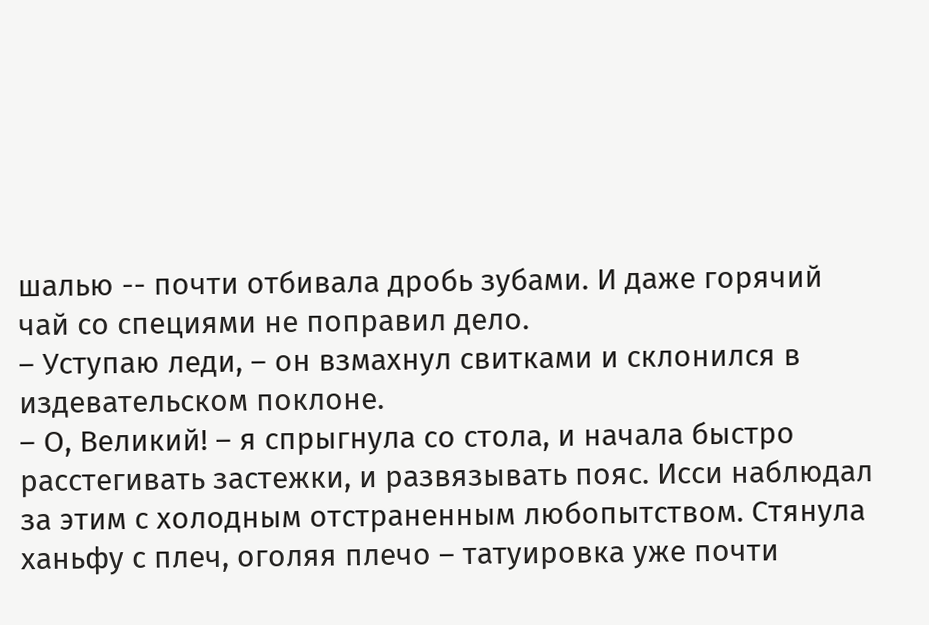шалью -- почти отбивала дробь зубами. И даже горячий чай со специями не поправил дело.
– Уступаю леди, – он взмахнул свитками и склонился в издевательском поклоне.
– О, Великий! – я спрыгнула со стола, и начала быстро расстегивать застежки, и развязывать пояс. Исси наблюдал за этим с холодным отстраненным любопытством. Стянула ханьфу с плеч, оголяя плечо – татуировка уже почти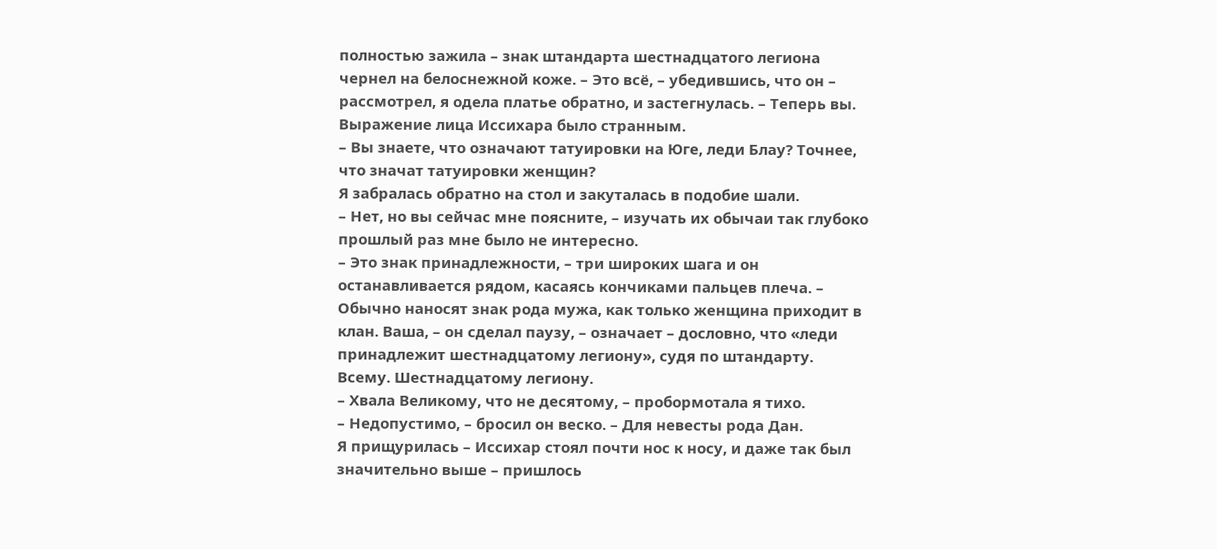полностью зажила – знак штандарта шестнадцатого легиона чернел на белоснежной коже. – Это всё, – убедившись, что он – рассмотрел, я одела платье обратно, и застегнулась. – Теперь вы.
Выражение лица Иссихара было странным.
– Вы знаете, что означают татуировки на Юге, леди Блау? Точнее, что значат татуировки женщин?
Я забралась обратно на стол и закуталась в подобие шали.
– Нет, но вы сейчас мне поясните, – изучать их обычаи так глубоко прошлый раз мне было не интересно.
– Это знак принадлежности, – три широких шага и он останавливается рядом, касаясь кончиками пальцев плеча. – Обычно наносят знак рода мужа, как только женщина приходит в клан. Ваша, – он сделал паузу, – означает – дословно, что «леди принадлежит шестнадцатому легиону», судя по штандарту. Всему. Шестнадцатому легиону.
– Хвала Великому, что не десятому, – пробормотала я тихо.
– Недопустимо, – бросил он веско. – Для невесты рода Дан.
Я прищурилась – Иссихар стоял почти нос к носу, и даже так был значительно выше – пришлось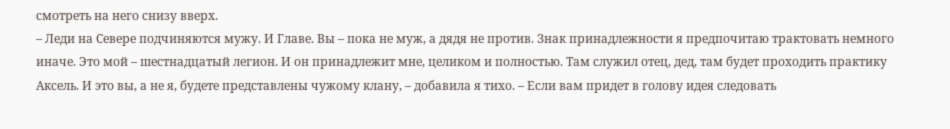смотреть на него снизу вверх.
– Леди на Севере подчиняются мужу. И Главе. Вы – пока не муж, а дядя не против. Знак принадлежности я предпочитаю трактовать немного иначе. Это мой – шестнадцатый легион. И он принадлежит мне, целиком и полностью. Там служил отец, дед, там будет проходить практику Аксель. И это вы, а не я, будете представлены чужому клану, – добавила я тихо. – Если вам придет в голову идея следовать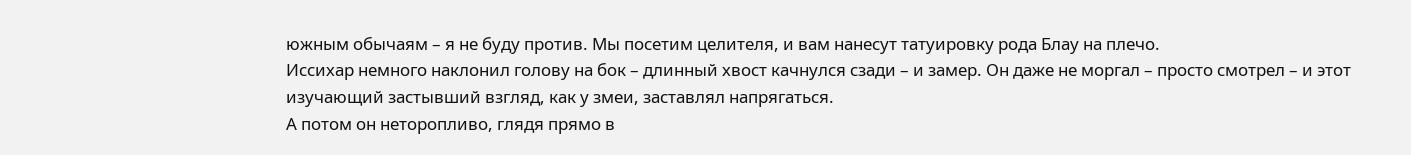южным обычаям – я не буду против. Мы посетим целителя, и вам нанесут татуировку рода Блау на плечо.
Иссихар немного наклонил голову на бок – длинный хвост качнулся сзади – и замер. Он даже не моргал – просто смотрел – и этот изучающий застывший взгляд, как у змеи, заставлял напрягаться.
А потом он неторопливо, глядя прямо в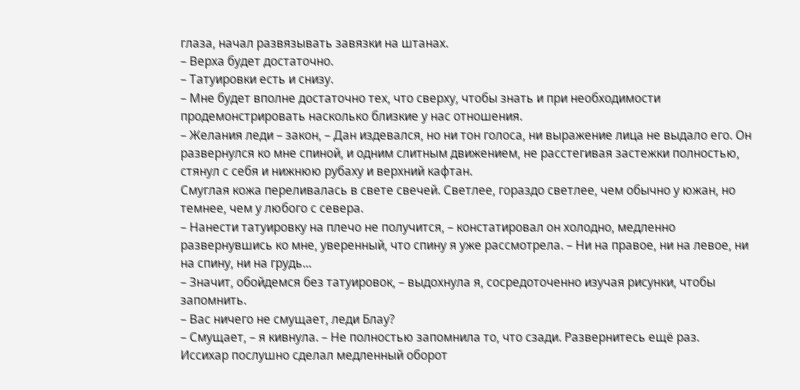глаза, начал развязывать завязки на штанах.
– Верха будет достаточно.
– Татуировки есть и снизу.
– Мне будет вполне достаточно тех, что сверху, чтобы знать и при необходимости продемонстрировать насколько близкие у нас отношения.
– Желания леди – закон, – Дан издевался, но ни тон голоса, ни выражение лица не выдало его. Он развернулся ко мне спиной, и одним слитным движением, не расстегивая застежки полностью, стянул с себя и нижнюю рубаху и верхний кафтан.
Смуглая кожа переливалась в свете свечей. Светлее, гораздо светлее, чем обычно у южан, но темнее, чем у любого с севера.
– Нанести татуировку на плечо не получится, – констатировал он холодно, медленно развернувшись ко мне, уверенный, что спину я уже рассмотрела. – Ни на правое, ни на левое, ни на спину, ни на грудь...
– Значит, обойдемся без татуировок, – выдохнула я, сосредоточенно изучая рисунки, чтобы запомнить.
– Вас ничего не смущает, леди Блау?
– Смущает, – я кивнула. – Не полностью запомнила то, что сзади. Развернитесь ещё раз.
Иссихар послушно сделал медленный оборот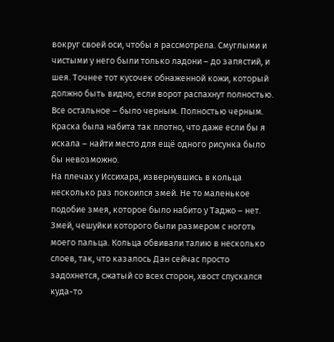вокруг своей оси, чтобы я рассмотрела. Смуглыми и чистыми у него были только ладони – до запястий, и шея. Точнее тот кусочек обнаженной кожи, который должно быть видно, если ворот распахнут полностью. Все остальное – было черным. Полностью черным. Краска была набита так плотно, что даже если бы я искала – найти место для ещё одного рисунка было бы невозможно.
На плечах у Иссихара, извернувшись в кольца несколько раз покоился змей. Не то маленькое подобие змея, которое было набито у Таджо – нет. Змей, чешуйки которого были размером с ноготь моего пальца. Кольца обвивали талию в несколько слоев, так, что казалось Дан сейчас просто задохнется, сжатый со всех сторон, хвост спускался куда-то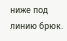ниже под линию брюк.